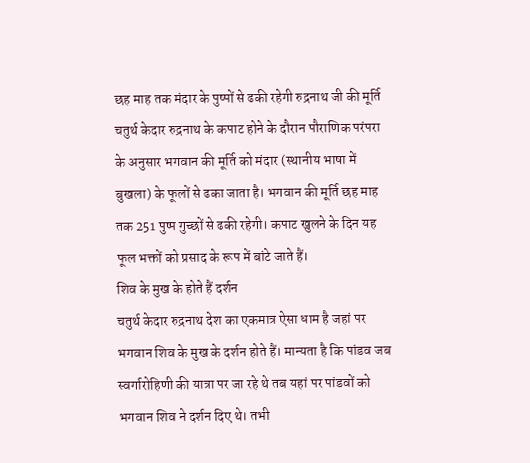छह माह तक मंदार के पुष्पों से ढकी रहेगी रुद्रनाथ जी की मूर्ति
चतुर्थ केदार रुद्रनाथ के कपाट होने के दौरान पौराणिक परंपरा के अनुसार भगवान की मूर्ति को मंदार (स्थानीय भाषा में बुखला) के फूलों से ढका जाता है। भगवान की मूर्ति छह माह तक 251 पुष्प गुच्छों से ढकी रहेगी। कपाट खुलने के दिन यह फूल भक्तों को प्रसाद के रूप में बांटे जाते हैं।
शिव के मुख के होते हैं दर्शन
चतुर्थ केदार रुद्रनाथ देश का एकमात्र ऐसा धाम है जहां पर भगवान शिव के मुख के दर्शन होते हैं। मान्यता है कि पांडव जब स्वर्गारोहिणी की यात्रा पर जा रहे थे तब यहां पर पांडवों को भगवान शिव ने दर्शन दिए थे। तभी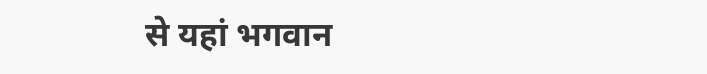से यहां भगवान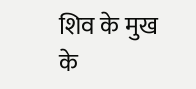शिव के मुख के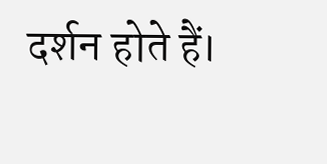दर्शन होते हैं।